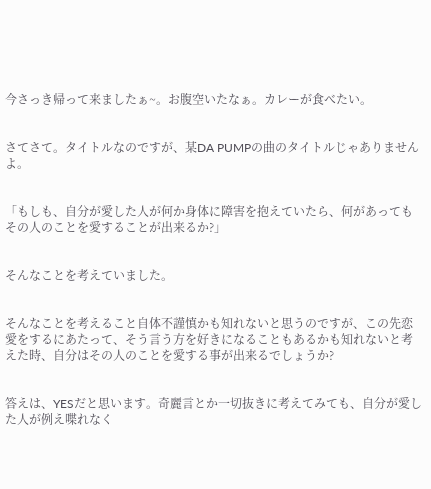今さっき帰って来ましたぁ~。お腹空いたなぁ。カレーが食べたい。


さてさて。タイトルなのですが、某DA PUMPの曲のタイトルじゃありませんよ。


「もしも、自分が愛した人が何か身体に障害を抱えていたら、何があってもその人のことを愛することが出来るか?」


そんなことを考えていました。


そんなことを考えること自体不謹慎かも知れないと思うのですが、この先恋愛をするにあたって、そう言う方を好きになることもあるかも知れないと考えた時、自分はその人のことを愛する事が出来るでしょうか?


答えは、YESだと思います。奇麗言とか一切抜きに考えてみても、自分が愛した人が例え喋れなく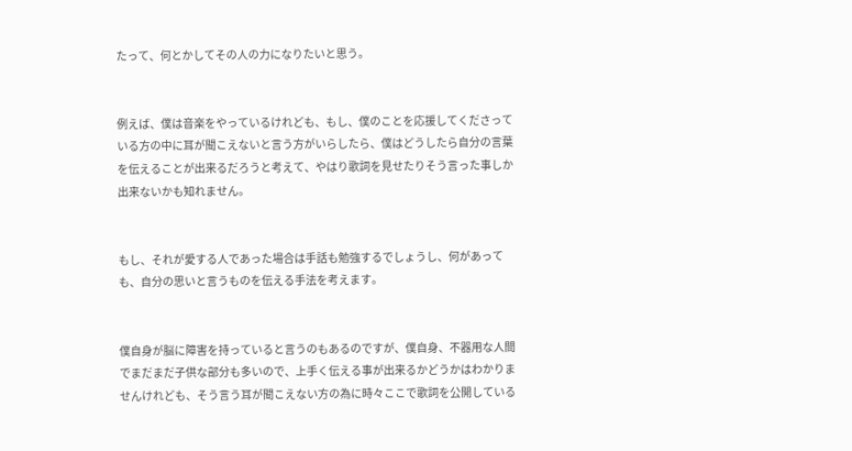たって、何とかしてその人の力になりたいと思う。


例えば、僕は音楽をやっているけれども、もし、僕のことを応援してくださっている方の中に耳が聞こえないと言う方がいらしたら、僕はどうしたら自分の言葉を伝えることが出来るだろうと考えて、やはり歌詞を見せたりそう言った事しか出来ないかも知れません。


もし、それが愛する人であった場合は手話も勉強するでしょうし、何があっても、自分の思いと言うものを伝える手法を考えます。


僕自身が脳に障害を持っていると言うのもあるのですが、僕自身、不器用な人間でまだまだ子供な部分も多いので、上手く伝える事が出来るかどうかはわかりませんけれども、そう言う耳が聞こえない方の為に時々ここで歌詞を公開している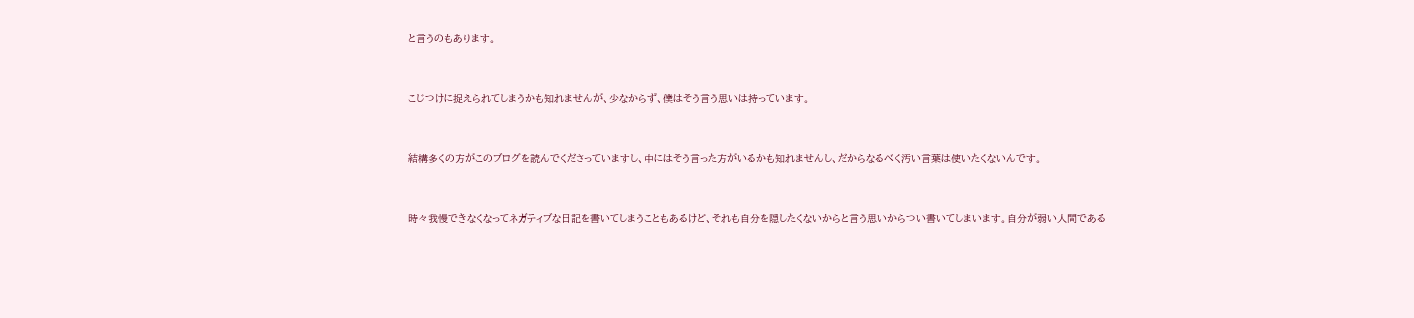と言うのもあります。


こじつけに捉えられてしまうかも知れませんが、少なからず、僕はそう言う思いは持っています。


結構多くの方がこのブログを読んでくださっていますし、中にはそう言った方がいるかも知れませんし、だからなるべく汚い言葉は使いたくないんです。


時々我慢できなくなってネガティブな日記を書いてしまうこともあるけど、それも自分を隠したくないからと言う思いからつい書いてしまいます。自分が弱い人間である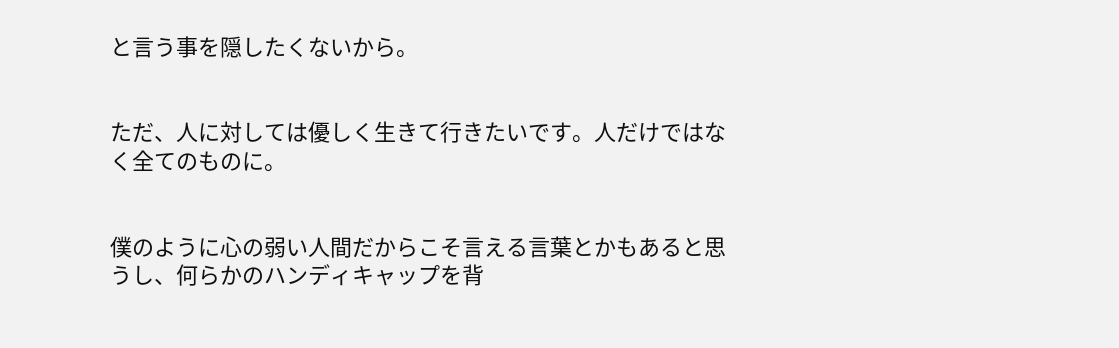と言う事を隠したくないから。


ただ、人に対しては優しく生きて行きたいです。人だけではなく全てのものに。


僕のように心の弱い人間だからこそ言える言葉とかもあると思うし、何らかのハンディキャップを背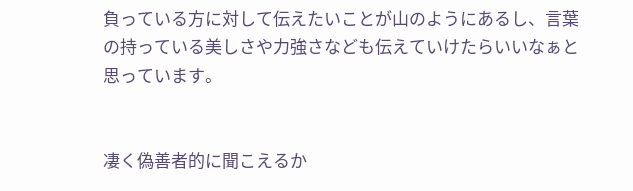負っている方に対して伝えたいことが山のようにあるし、言葉の持っている美しさや力強さなども伝えていけたらいいなぁと思っています。


凄く偽善者的に聞こえるか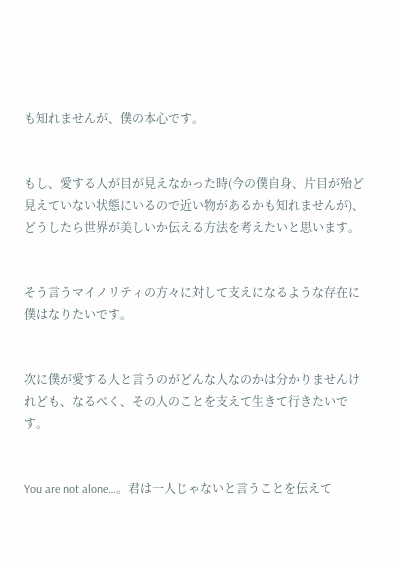も知れませんが、僕の本心です。


もし、愛する人が目が見えなかった時(今の僕自身、片目が殆ど見えていない状態にいるので近い物があるかも知れませんが)、どうしたら世界が美しいか伝える方法を考えたいと思います。


そう言うマイノリティの方々に対して支えになるような存在に僕はなりたいです。


次に僕が愛する人と言うのがどんな人なのかは分かりませんけれども、なるべく、その人のことを支えて生きて行きたいです。


You are not alone…。君は一人じゃないと言うことを伝えて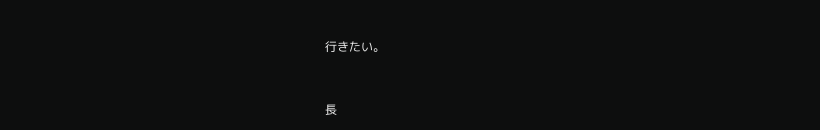行きたい。


長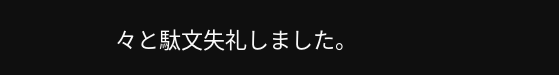々と駄文失礼しました。